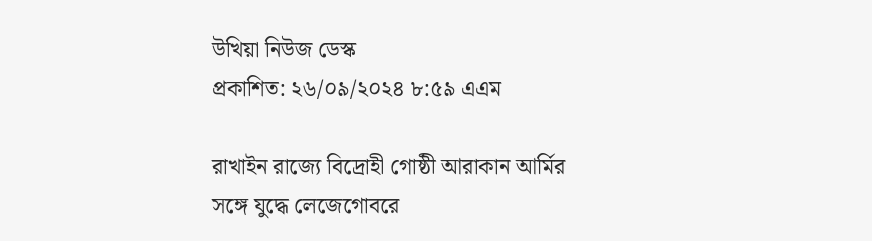উখিয়া নিউজ ডেস্ক
প্রকাশিত: ২৬/০৯/২০২৪ ৮:৫৯ এএম

রাখাইন রাজ্যে বিদ্রোহী গোষ্ঠী আরাকান আর্মির সঙ্গে যুদ্ধে লেজেগোবরে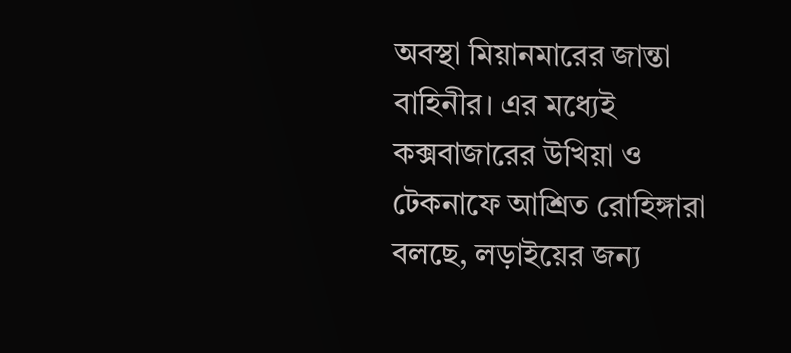অবস্থা মিয়ানমারের জান্তা বাহিনীর। এর মধ্যেই কক্সবাজারের উখিয়া ও টেকনাফে আশ্রিত রোহিঙ্গারা বলছে, লড়াইয়ের জন্য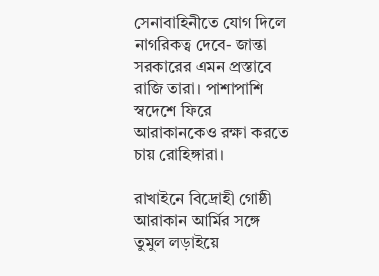সেনাবাহিনীতে যোগ দিলে নাগরিকত্ব দেবে- জান্তা সরকারের এমন প্রস্তাবে রাজি তারা। পাশাপাশি স্বদেশে ফিরে আরাকানকেও রক্ষা করতে চায় রোহিঙ্গারা।

রাখাইনে বিদ্রোহী গোষ্ঠী আরাকান আর্মির সঙ্গে তুমুল লড়াইয়ে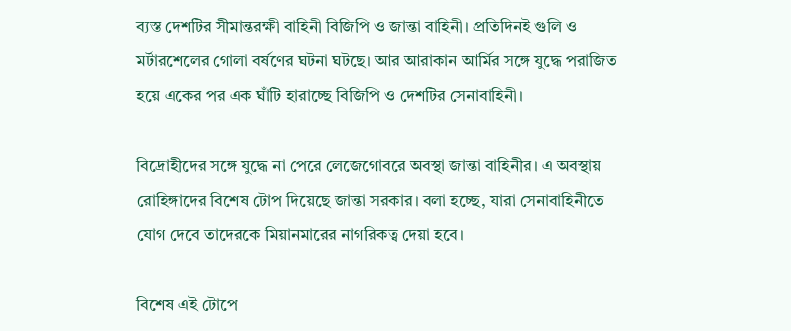ব্যস্ত দেশটির সীমান্তরক্ষী বাহিনী বিজিপি ও জান্তা বাহিনী। প্রতিদিনই গুলি ও মর্টারশেলের গোলা বর্ষণের ঘটনা ঘটছে। আর আরাকান আর্মির সঙ্গে যুদ্ধে পরাজিত হয়ে একের পর এক ঘাঁটি হারাচ্ছে বিজিপি ও দেশটির সেনাবাহিনী।

বিদ্রোহীদের সঙ্গে যুদ্ধে না পেরে লেজেগোবরে অবস্থা জান্তা বাহিনীর। এ অবস্থায় রোহিঙ্গাদের বিশেষ টোপ দিয়েছে জান্তা সরকার। বলা হচ্ছে, যারা সেনাবাহিনীতে যোগ দেবে তাদেরকে মিয়ানমারের নাগরিকত্ব দেয়া হবে।

বিশেষ এই টোপে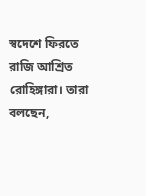স্বদেশে ফিরতে রাজি আশ্রিত রোহিঙ্গারা। তারা বলছেন,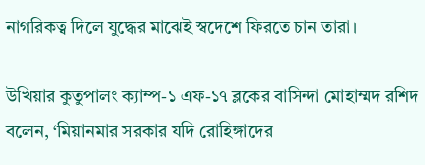নাগরিকত্ব দিলে যুদ্ধের মাঝেই স্বদেশে ফিরতে চান তারা।

উখিয়ার কুতুপালং ক্যাম্প-১ এফ-১৭ ব্লকের বাসিন্দা মোহাম্মদ রশিদ বলেন, ‘মিয়ানমার সরকার যদি রোহিঙ্গাদের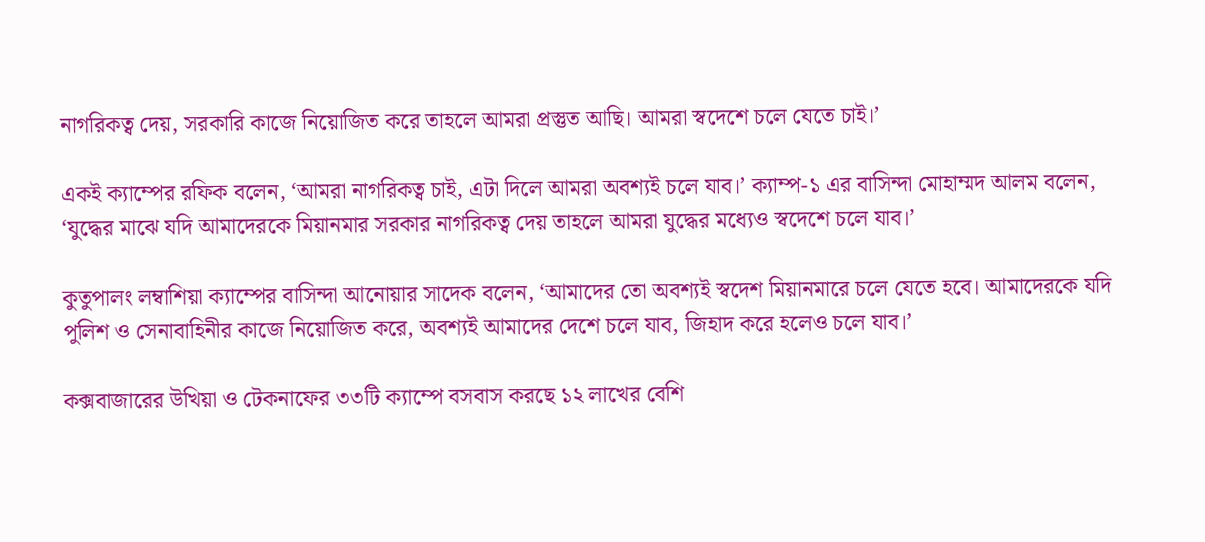নাগরিকত্ব দেয়, সরকারি কাজে নিয়োজিত করে তাহলে আমরা প্রস্তুত আছি। আমরা স্বদেশে চলে যেতে চাই।’

একই ক্যাম্পের রফিক বলেন, ‘আমরা নাগরিকত্ব চাই, এটা দিলে আমরা অবশ্যই চলে যাব।’ ক্যাম্প-১ এর বাসিন্দা মোহাম্মদ আলম বলেন, ‘যুদ্ধের মাঝে যদি আমাদেরকে মিয়ানমার সরকার নাগরিকত্ব দেয় তাহলে আমরা যুদ্ধের মধ্যেও স্বদেশে চলে যাব।’

কুতুপালং লম্বাশিয়া ক্যাম্পের বাসিন্দা আনোয়ার সাদেক বলেন, ‘আমাদের তো অবশ্যই স্বদেশ মিয়ানমারে চলে যেতে হবে। আমাদেরকে যদি পুলিশ ও সেনাবাহিনীর কাজে নিয়োজিত করে, অবশ্যই আমাদের দেশে চলে যাব, জিহাদ করে হলেও চলে যাব।’

কক্সবাজারের উখিয়া ও টেকনাফের ৩৩টি ক্যাম্পে বসবাস করছে ১২ লাখের বেশি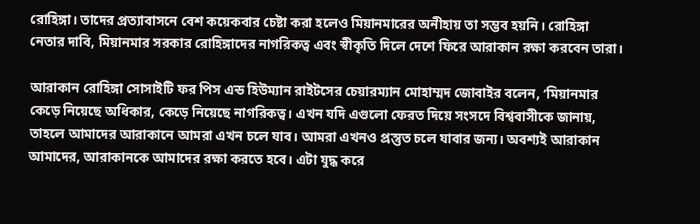রোহিঙ্গা। তাদের প্রত্যাবাসনে বেশ কয়েকবার চেষ্টা করা হলেও মিয়ানমারের অনীহায় তা সম্ভব হয়নি। রোহিঙ্গা নেতার দাবি, মিয়ানমার সরকার রোহিঙ্গাদের নাগরিকত্ব এবং স্বীকৃতি দিলে দেশে ফিরে আরাকান রক্ষা করবেন তারা।

আরাকান রোহিঙ্গা সোসাইটি ফর পিস এন্ড হিউম্যান রাইটসের চেয়ারম্যান মোহাম্মদ জোবাইর বলেন, ‘মিয়ানমার কেড়ে নিয়েছে অধিকার, কেড়ে নিয়েছে নাগরিকত্ব। এখন যদি এগুলো ফেরত দিয়ে সংসদে বিশ্ববাসীকে জানায়, তাহলে আমাদের আরাকানে আমরা এখন চলে যাব। আমরা এখনও প্রস্তুত চলে যাবার জন্য। অবশ্যই আরাকান আমাদের, আরাকানকে আমাদের রক্ষা করতে হবে। এটা যুদ্ধ করে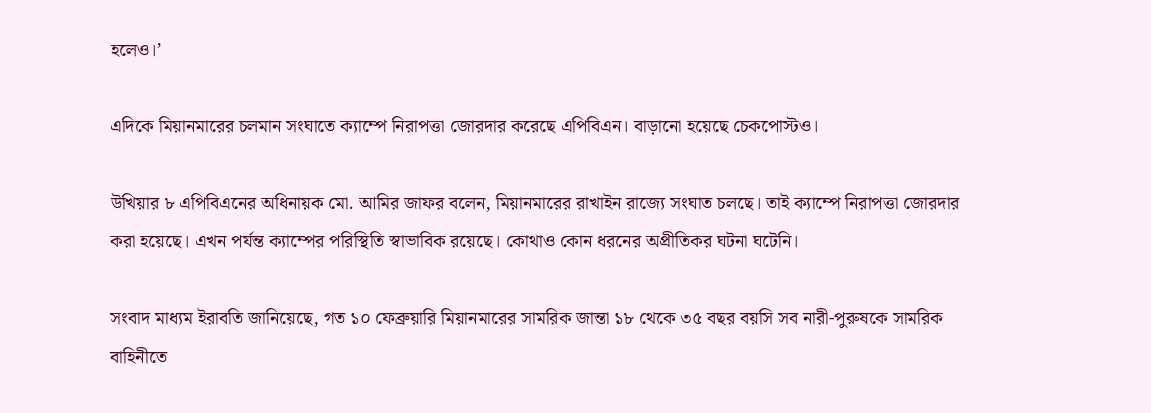হলেও।’

এদিকে মিয়ানমারের চলমান সংঘাতে ক্যাম্পে নিরাপত্তা জোরদার করেছে এপিবিএন। বাড়ানো হয়েছে চেকপোস্টও।

উখিয়ার ৮ এপিবিএনের অধিনায়ক মো. আমির জাফর বলেন, মিয়ানমারের রাখাইন রাজ্যে সংঘাত চলছে। তাই ক্যাম্পে নিরাপত্তা জোরদার করা হয়েছে। এখন পর্যন্ত ক্যাম্পের পরিস্থিতি স্বাভাবিক রয়েছে। কোথাও কোন ধরনের অপ্রীতিকর ঘটনা ঘটেনি।

সংবাদ মাধ্যম ইরাবতি জানিয়েছে, গত ১০ ফেব্রুয়ারি মিয়ানমারের সামরিক জান্তা ১৮ থেকে ৩৫ বছর বয়সি সব নারী-পুরুষকে সামরিক বাহিনীতে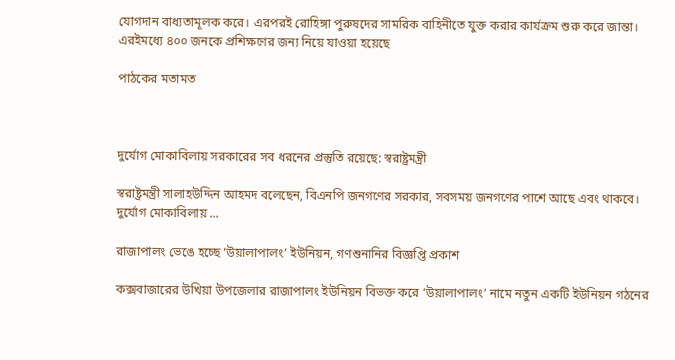যোগদান বাধ্যতামূলক করে। এরপরই রোহিঙ্গা পুরুষদের সামরিক বাহিনীতে যুক্ত করার কার্যক্রম শুরু করে জান্তা। এরইমধ্যে ৪০০ জনকে প্রশিক্ষণের জন্য নিয়ে যাওয়া হয়েছে

পাঠকের মতামত



দুর্যোগ মোকাবিলায় সরকারের সব ধরনের প্রস্তুতি রয়েছে: স্বরাষ্ট্রমন্ত্রী

স্বরাষ্ট্রমন্ত্রী সালাহউদ্দিন আহমদ বলেছেন, বিএনপি জনগণের সরকার, সবসময় জনগণের পাশে আছে এবং থাকবে। দুর্যোগ মোকাবিলায় ...

রাজাপালং ভেঙে হচ্ছে ‘উয়ালাপালং’ ইউনিয়ন, গণশুনানির বিজ্ঞপ্তি প্রকাশ

কক্সবাজারের উখিয়া উপজেলার রাজাপালং ইউনিয়ন বিভক্ত করে ‘উয়ালাপালং’ নামে নতুন একটি ইউনিয়ন গঠনের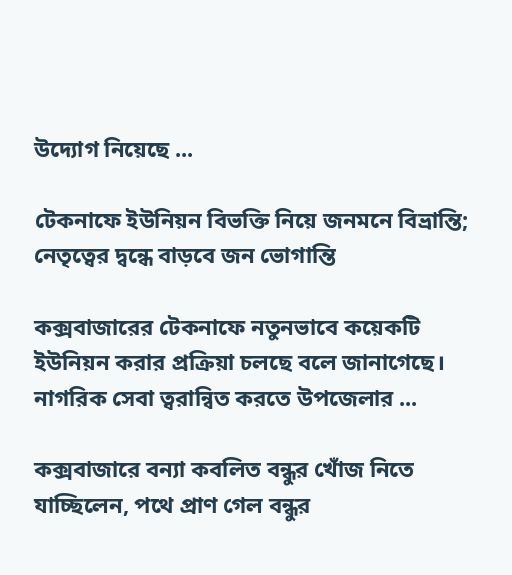উদ্যোগ নিয়েছে ...

টেকনাফে ইউনিয়ন বিভক্তি নিয়ে জনমনে বিভ্রান্তি; নেতৃত্বের দ্বন্ধে বাড়বে জন ভোগান্তি

কক্সবাজারের টেকনাফে নতুনভাবে কয়েকটি ইউনিয়ন করার প্রক্রিয়া চলছে বলে জানাগেছে। নাগরিক সেবা ত্বরান্বিত করতে উপজেলার ...

কক্সবাজারে বন্যা কবলিত বন্ধুর খোঁজ নিতে যাচ্ছিলেন, পথে প্রাণ গেল বন্ধুর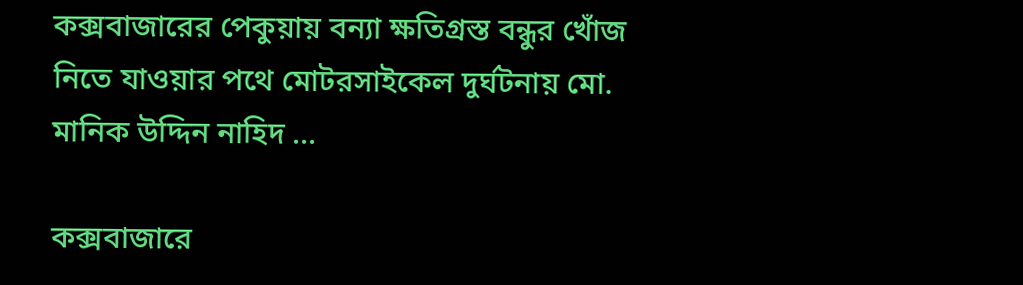কক্সবাজারের পেকুয়ায় বন্যা ক্ষতিগ্রস্ত বন্ধুর খোঁজ নিতে যাওয়ার পথে মোটরসাইকেল দুর্ঘটনায় মো. মানিক উদ্দিন নাহিদ ...

কক্সবাজারে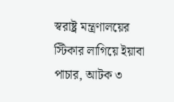স্বরাষ্ট্র মন্ত্রণালয়ের স্টিকার লাগিয়ে ইয়াবা পাচার, আটক ৩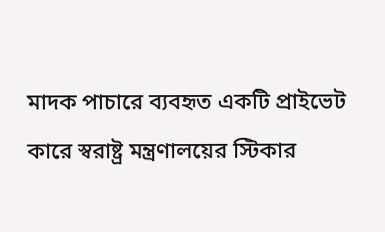মাদক পাচারে ব্যবহৃত একটি প্রাইভেট কারে স্বরাষ্ট্র মন্ত্রণালয়ের স্টিকার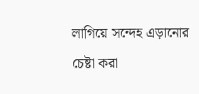লাগিয়ে সন্দেহ এড়ানোর চেষ্টা করা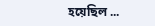হয়েছিল ...